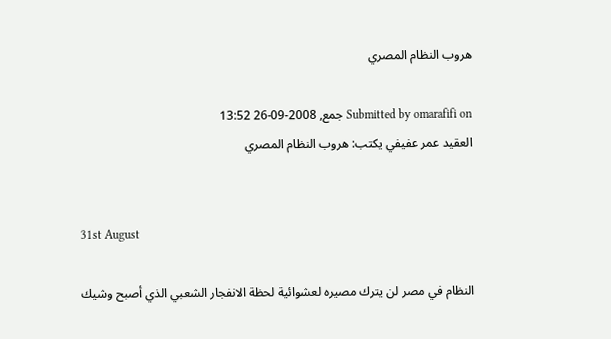هروب النظام المصري

Submitted by omarafifi on جمع, 2008-09-26 13:52
العقيد عمر عفيفي يكتب: هروب النظام المصري


31st August

النظام في مصر لن يترك مصيره لعشوائية لحظة الانفجار الشعبي الذي أصبح وشيك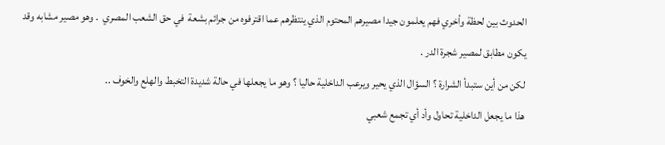الحدوث بين لحظة وأخري فهم يعلمون جيدا مصيرهم المحتوم الذي ينتظرهم عما اقترفوه من جرائم بشعة  في حق الشعب المصري  . وهو مصير مشابه وقد يكون مطابق لمصير شجرة الدر .
لكن من أين ستبدأ الشرارة ؟ السؤال الذي يحير ويرعب الداخلية حاليا ؟ وهو ما يجعلها في حالة شديدة التخبط والهلع والخوف ..
هذا ما يجعل الداخلية تحاول وأد أي تجمع شعبي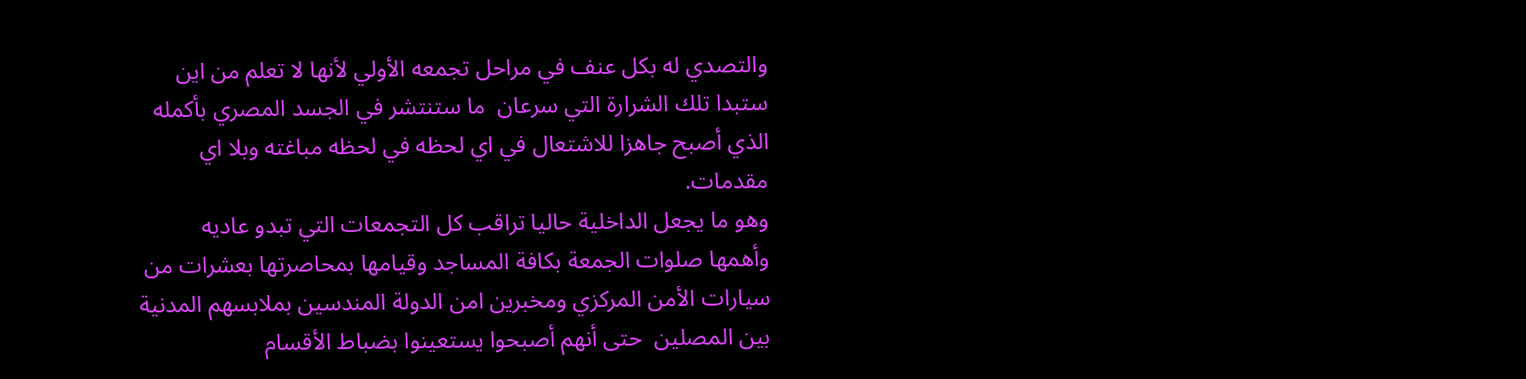والتصدي له بكل عنف في مراحل تجمعه الأولي لأنها لا تعلم من اين ستبدا تلك الشرارة التي سرعان  ما ستنتشر في الجسد المصري بأكمله الذي أصبح جاهزا للاشتعال في اي لحظه في لحظه مباغته وبلا اي مقدمات.
وهو ما يجعل الداخلية حاليا تراقب كل التجمعات التي تبدو عاديه وأهمها صلوات الجمعة بكافة المساجد وقيامها بمحاصرتها بعشرات من سيارات الأمن المركزي ومخبرين امن الدولة المندسين بملابسهم المدنية بين المصلين  حتى أنهم أصبحوا يستعينوا بضباط الأقسام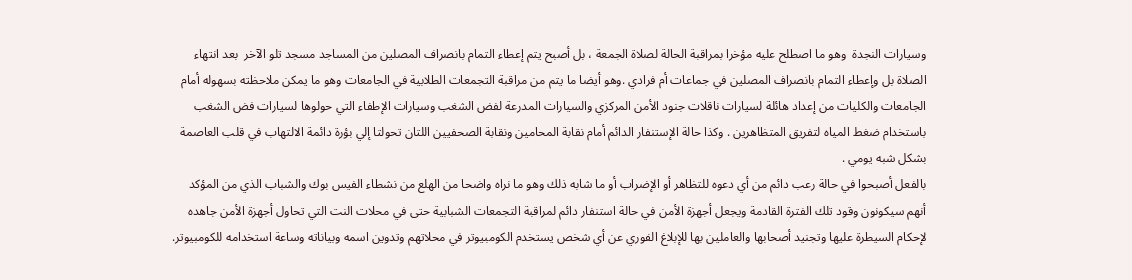وسيارات النجدة  وهو ما اصطلح عليه مؤخرا بمراقبة الحالة لصلاة الجمعة ، بل أصبح يتم إعطاء التمام بانصراف المصلين من المساجد مسجد تلو الآخر  بعد انتهاء الصلاة بل وإعطاء التمام بانصراف المصلين في جماعات أم فرادي .وهو أيضا ما يتم من مراقبة التجمعات الطلابية في الجامعات وهو ما يمكن ملاحظته بسهوله أمام الجامعات والكليات من إعداد هائلة لسيارات ناقلات جنود الأمن المركزي والسيارات المدرعة لفض الشغب وسيارات الإطفاء التي حولوها لسيارات فض الشغب باستخدام ضغط المياه لتفريق المتظاهرين . وكذا حالة الإستنفار الدائم أمام نقابة المحامين ونقابة الصحفيين اللتان تحولتا إلي بؤرة دائمة الالتهاب في قلب العاصمة بشكل شبه يومي .
بالفعل أصبحوا في حالة رعب دائم من أي دعوه للتظاهر أو الإضراب أو ما شابه ذلك وهو ما نراه واضحا من الهلع من نشطاء الفيس بوك والشباب الذي من المؤكد أنهم سيكونون وقود تلك الفترة القادمة ويجعل أجهزة الأمن في حالة استنفار دائم لمراقبة التجمعات الشبابية حتى في محلات النت التي تحاول أجهزة الأمن جاهده لإحكام السيطرة عليها وتجنيد أصحابها والعاملين بها للإبلاغ الفوري عن أي شخص يستخدم الكومبيوتر في محلاتهم وتدوين اسمه وبياناته وساعة استخدامه للكومبيوتر.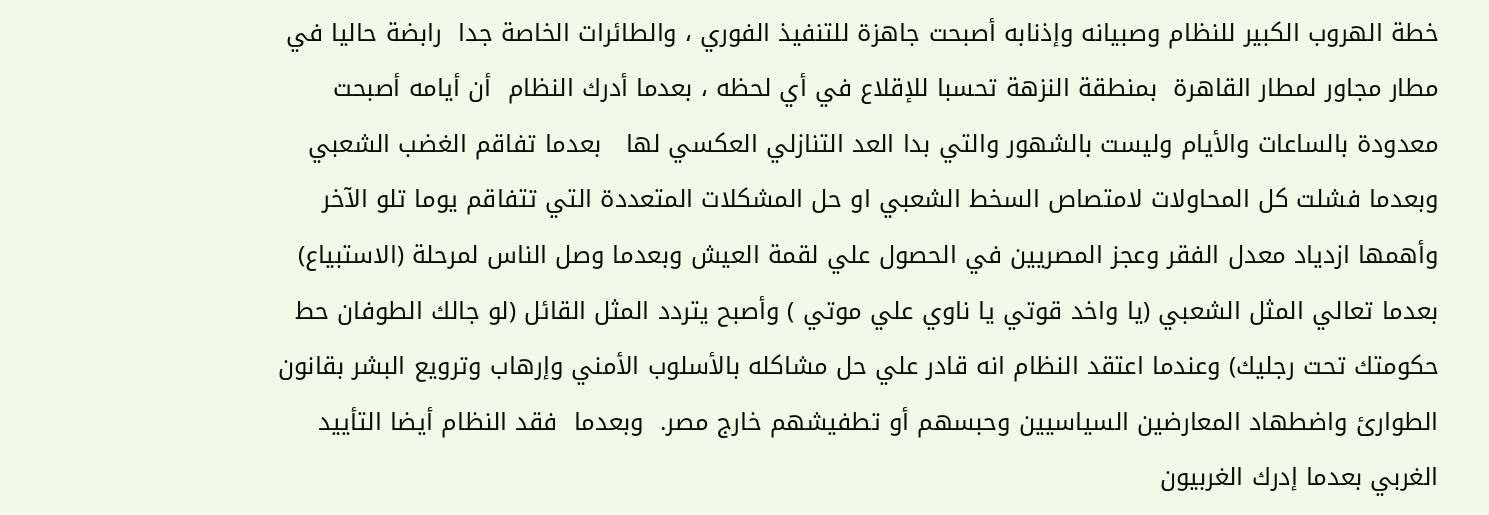خطة الهروب الكبير للنظام وصبيانه وإذنابه أصبحت جاهزة للتنفيذ الفوري ، والطائرات الخاصة جدا  رابضة حاليا في مطار مجاور لمطار القاهرة  بمنطقة النزهة تحسبا للإقلاع في أي لحظه ، بعدما أدرك النظام  أن أيامه أصبحت معدودة بالساعات والأيام وليست بالشهور والتي بدا العد التنازلي العكسي لها   بعدما تفاقم الغضب الشعبي وبعدما فشلت كل المحاولات لامتصاص السخط الشعبي او حل المشكلات المتعددة التي تتفاقم يوما تلو الآخر وأهمها ازدياد معدل الفقر وعجز المصريين في الحصول علي لقمة العيش وبعدما وصل الناس لمرحلة (الاستبياع) بعدما تعالي المثل الشعبي (يا واخد قوتي يا ناوي علي موتي ) وأصبح يتردد المثل القائل (لو جالك الطوفان حط حكومتك تحت رجليك) وعندما اعتقد النظام انه قادر علي حل مشاكله بالأسلوب الأمني وإرهاب وترويع البشر بقانون الطوارئ واضطهاد المعارضين السياسيين وحبسهم أو تطفيشهم خارج مصر.  وبعدما  فقد النظام أيضا التأييد الغربي بعدما إدرك الغربيون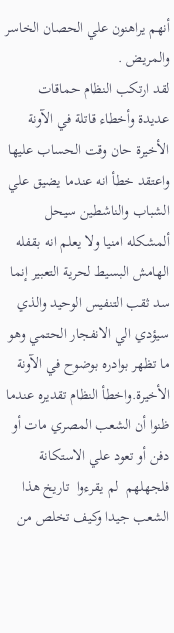أنهم يراهنون علي الحصان الخاسر والمريض .
لقد ارتكب النظام حماقات عديدة وأخطاء قاتلة في الآونة الأخيرة حان وقت الحساب عليها واعتقد خطأ انه عندما يضيق علي الشباب والناشطين سيحل ألمشكله امنيا ولا يعلم انه بقفله الهامش البسيط لحرية التعبير إنما سد ثقب التنفيس الوحيد والذي سيؤدي الي الانفجار الحتمي وهو ما تظهر بوادره بوضوح في الآونة الأخيرة.واخطأ النظام تقديره عندما ظنوا أن الشعب المصري مات أو دفن أو تعود علي الاستكانة فلجهلهم  لم يقرءوا  تاريخ هذا الشعب جيدا وكيف تخلص من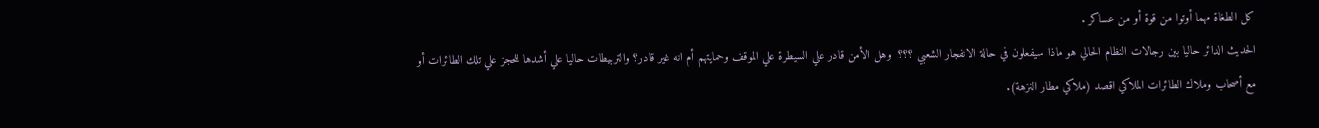كل الطغاة مهما أوتوا من قوة أو من عساكر .
الحديث الدائر حاليا بين رجالات النظام الحالي هو ماذا سيفعلون في حالة الانفجار الشعبي ؟؟؟  وهل الأمن قادر علي السيطرة علي الموقف وحمايتهم أم انه غير قادر؟ والتربيطات حاليا علي أشدها للحجز علي تلك الطائرات أو مع أصحاب وملاك الطائرات الملاكي اقصد (ملاكي مطار النزهة).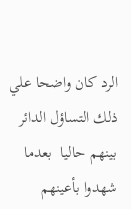الرد كان واضحا علي ذلك التساؤل الدائر بينهم حاليا  بعدما شهدوا بأعينهم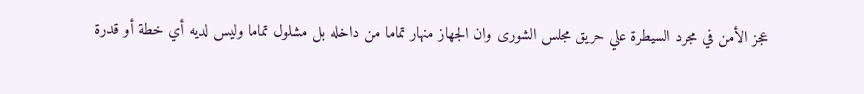عجز الأمن في مجرد السيطرة علي حريق مجلس الشورى وان الجهاز منهار تماما من داخله بل مشلول تماما وليس لديه أي خطة أو قدرة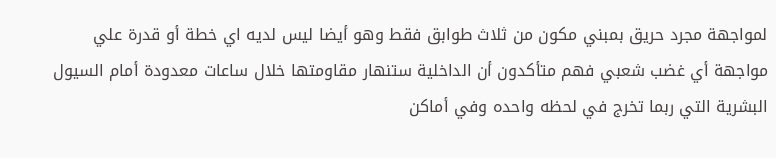لمواجهة مجرد حريق بمبني مكون من ثلاث طوابق فقط وهو أيضا ليس لديه اي خطة أو قدرة علي  مواجهة أي غضب شعبي فهم متأكدون أن الداخلية ستنهار مقاومتها خلال ساعات معدودة أمام السيول البشرية التي ربما تخرج في لحظه واحده وفي أماكن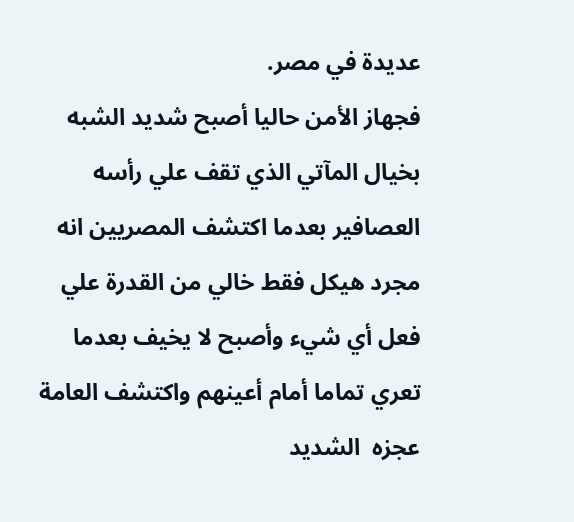عديدة في مصر.
فجهاز الأمن حاليا أصبح شديد الشبه بخيال المآتي الذي تقف علي رأسه العصافير بعدما اكتشف المصريين انه مجرد هيكل فقط خالي من القدرة علي فعل أي شيء وأصبح لا يخيف بعدما تعري تماما أمام أعينهم واكتشف العامة عجزه  الشديد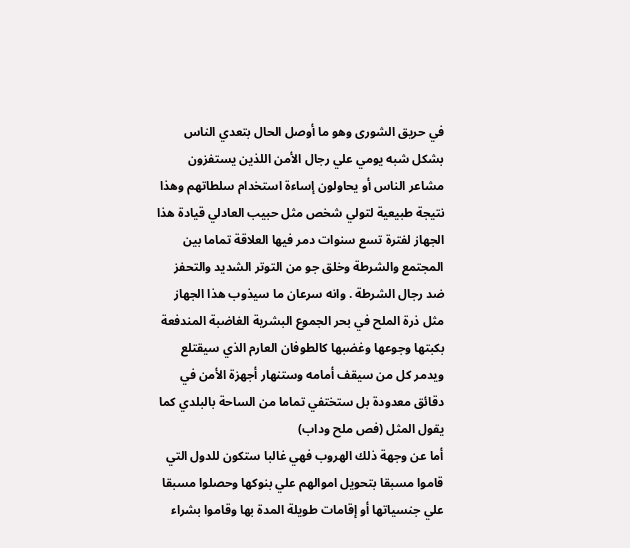في حريق الشورى وهو ما أوصل الحال بتعدي الناس بشكل شبه يومي علي رجال الأمن اللذين يستفزون مشاعر الناس أو يحاولون إساءة استخدام سلطاتهم وهذا نتيجة طبيعية لتولي شخص مثل حبيب العادلي قيادة هذا الجهاز لفترة تسع سنوات دمر فيها العلاقة تماما بين المجتمع والشرطة وخلق جو من التوتر الشديد والتحفز ضد رجال الشرطة . وانه سرعان ما سيذوب هذا الجهاز مثل ذرة الملح في بحر الجموع البشرية الغاضبة المندفعة بكبتها وجوعها وغضبها كالطوفان العارم الذي سيقتلع ويدمر كل من سيقف أمامه وستنهار أجهزة الأمن في دقائق معدودة بل ستختفي تماما من الساحة بالبلدي كما يقول المثل (فص ملح وداب)
أما عن وجهة ذلك الهروب فهي غالبا ستكون للدول التي قاموا مسبقا بتحويل اموالهم علي بنوكها وحصلوا مسبقا علي جنسياتها أو إقامات طويلة المدة بها وقاموا بشراء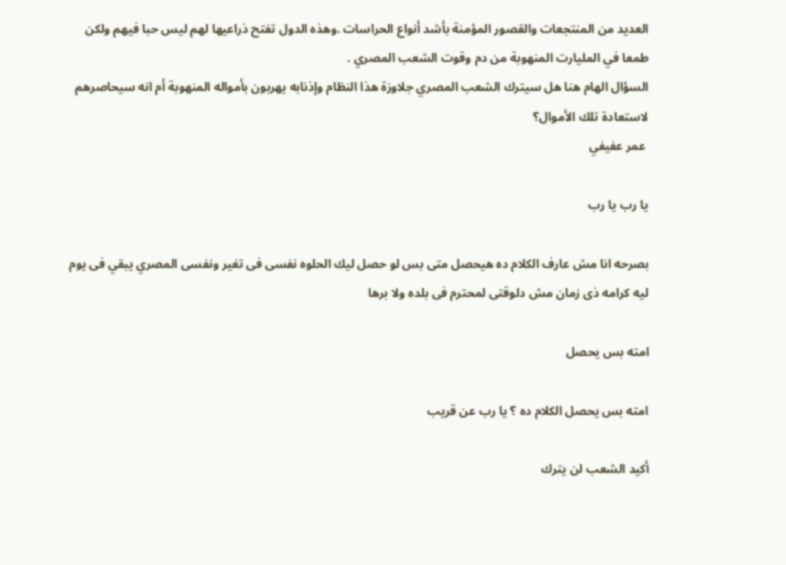العديد من المنتجعات والقصور المؤمنة بأشد أنواع الحراسات .وهذه الدول تفتح ذراعيها لهم ليس حبا فيهم ولكن طمعا في المليارت المنهوبة من دم وقوت الشعب المصري .
السؤال الهام هنا هل سيترك الشعب المصري جلاوزة هذا النظام وإذنابه يهربون بأمواله المنهوبة أم انه سيحاصرهم لاستعادة تلك الأموال؟
 عمر عفيفي

يا رب يا رب

بصرحه انا مش عارف الكلام ده هيحصل متى بس لو حصل ليك الحلوه نفسى فى تغير ونفسى المصري يبقي فى يوم ليه كرامه ذى زمان مش دلوقتى لمحترم فى بلده ولا برها

امته بس يحصل

امته بس يحصل الكلام ده ؟ يا رب عن قريب

أكيد الشعب لن يترك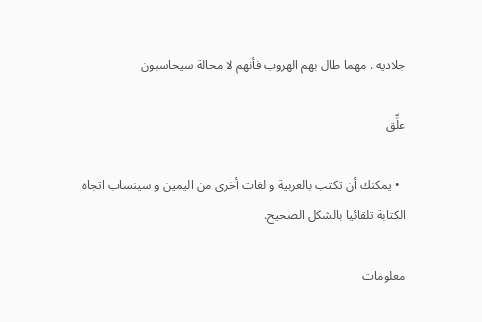جلاديه . مهما طال بهم الهروب فأنهم لا محالة سيحاسبون

علِّق

  • يمكنك أن تكتب بالعربية و لغات أخرى من اليمين و سينساب اتجاه الكتابة تلقائيا بالشكل الصحيح.

معلومات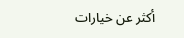أكثر عن خيارات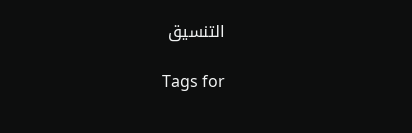التنسيق

Tags for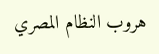هروب النظام المصري